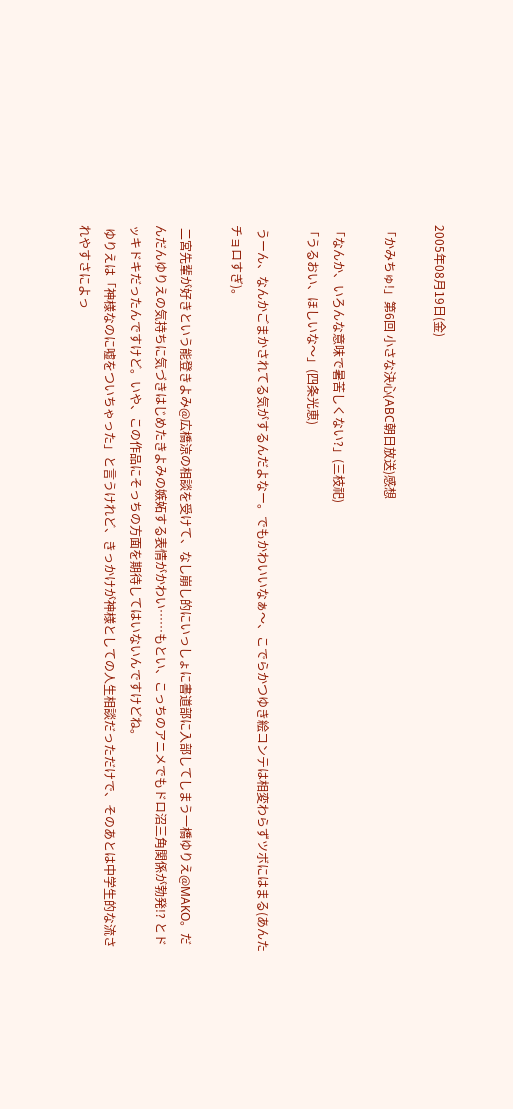2005年08月19日(金)

「かみちゅ!」第6回 小さな決心(ABC朝日放送)感想

「なんか、いろんな意味で暑苦しくない?」(三枝祀)
「うるおい、ほしいな〜」(四条光恵)

 うーん、なんかごまかされてる気がするんだよなー。でもかわいいなぁ〜、こでらかつゆき絵コンテは相変わらずツボにはまる(あんたチョロすぎ)。

 二宮先輩が好きという能登きよみ@広橋涼の相談を受けて、なし崩し的にいっしょに書道部に入部してしまう一橋ゆりえ@MAKO。だんだんゆりえの気持ちに気づきはじめたきよみの嫉妬する表情がかわい……もとい、こっちのアニメでもドロ沼三角関係が勃発!? とドッキドキだったんですけど。いや、この作品にそっちの方面を期待してはいないんですけどね。
 ゆりえは「神様なのに嘘をついちゃった」と言うけれど、きっかけが神様としての人生相談だっただけで、そのあとは中学生的な流されやすさによっ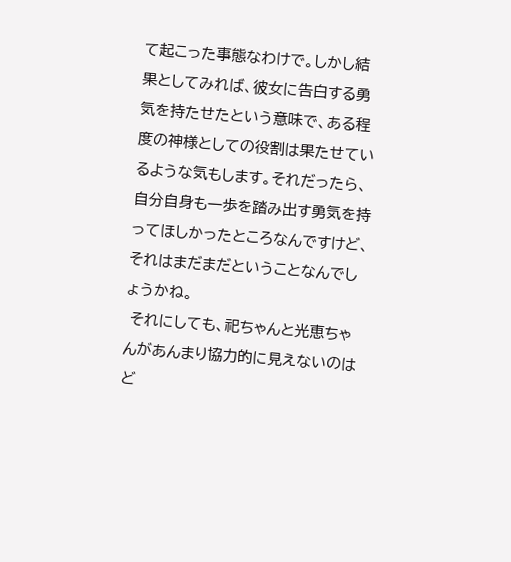て起こった事態なわけで。しかし結果としてみれば、彼女に告白する勇気を持たせたという意味で、ある程度の神様としての役割は果たせているような気もします。それだったら、自分自身も一歩を踏み出す勇気を持ってほしかったところなんですけど、それはまだまだということなんでしょうかね。
 それにしても、祀ちゃんと光恵ちゃんがあんまり協力的に見えないのはど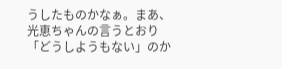うしたものかなぁ。まあ、光恵ちゃんの言うとおり「どうしようもない」のか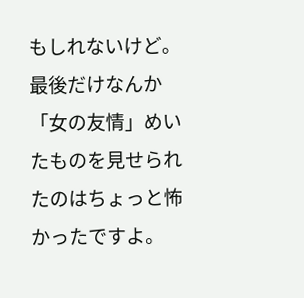もしれないけど。最後だけなんか「女の友情」めいたものを見せられたのはちょっと怖かったですよ。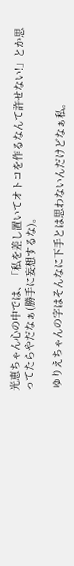光恵ちゃん心の中では、「私を差し置いてオトコを作るなんて許せない!」とか思ってたらやだなぁ(勝手に妄想するな)。

 ゆりえちゃんの字はそんなに下手とは思わないんだけどなぁ私。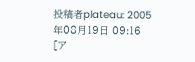投稿者plateau: 2005年08月19日 09:16 [ア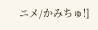ニメ/かみちゅ!]